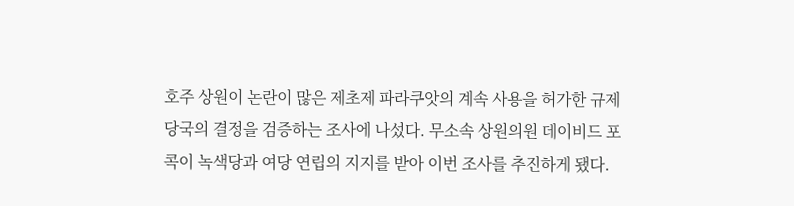호주 상원이 논란이 많은 제초제 파라쿠앗의 계속 사용을 허가한 규제 당국의 결정을 검증하는 조사에 나섰다. 무소속 상원의원 데이비드 포콕이 녹색당과 여당 연립의 지지를 받아 이번 조사를 추진하게 됐다.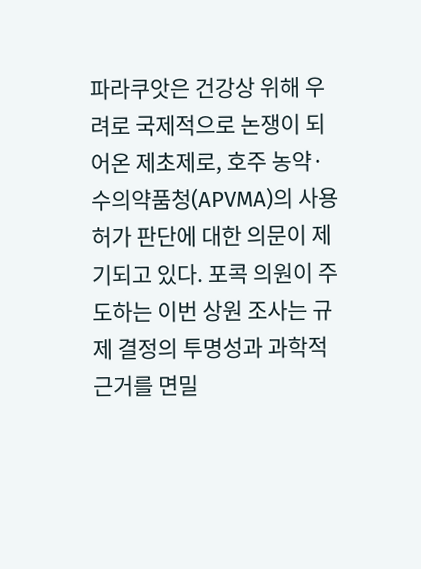파라쿠앗은 건강상 위해 우려로 국제적으로 논쟁이 되어온 제초제로, 호주 농약·수의약품청(APVMA)의 사용 허가 판단에 대한 의문이 제기되고 있다. 포콕 의원이 주도하는 이번 상원 조사는 규제 결정의 투명성과 과학적 근거를 면밀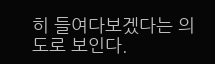히 들여다보겠다는 의도로 보인다.